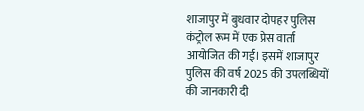शाजापुर में बुधवार दोपहर पुलिस कंट्रोल रूम में एक प्रेस वार्ता आयोजित की गई। इसमें शाजापुर पुलिस की वर्ष 2025 की उपलब्धियों की जानकारी दी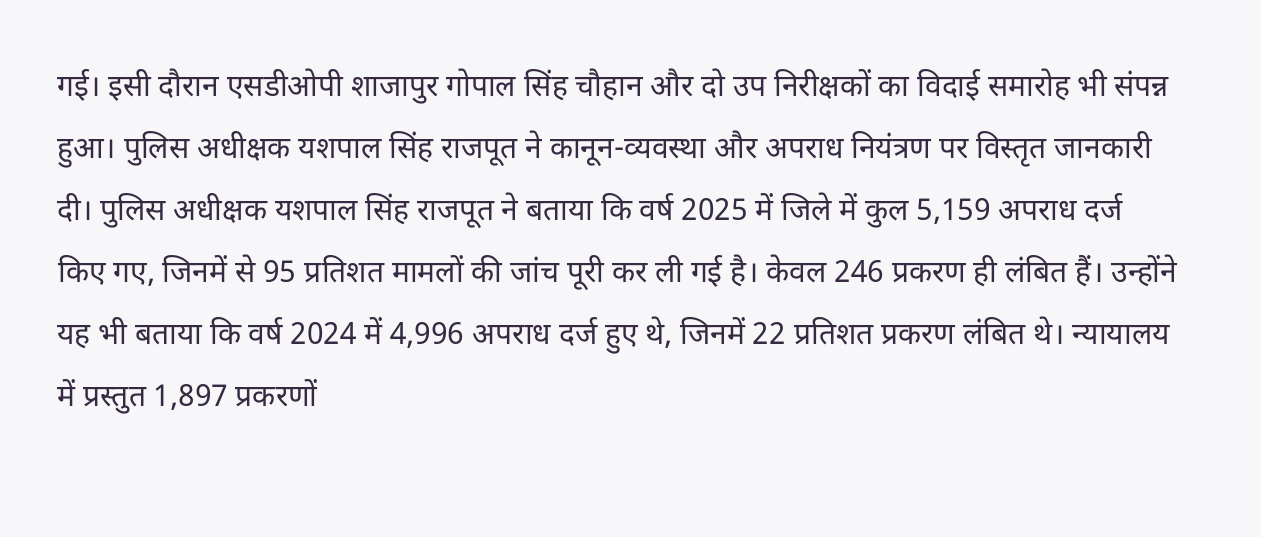गई। इसी दौरान एसडीओपी शाजापुर गोपाल सिंह चौहान और दो उप निरीक्षकों का विदाई समारोह भी संपन्न हुआ। पुलिस अधीक्षक यशपाल सिंह राजपूत ने कानून-व्यवस्था और अपराध नियंत्रण पर विस्तृत जानकारी दी। पुलिस अधीक्षक यशपाल सिंह राजपूत ने बताया कि वर्ष 2025 में जिले में कुल 5,159 अपराध दर्ज किए गए, जिनमें से 95 प्रतिशत मामलों की जांच पूरी कर ली गई है। केवल 246 प्रकरण ही लंबित हैं। उन्होंने यह भी बताया कि वर्ष 2024 में 4,996 अपराध दर्ज हुए थे, जिनमें 22 प्रतिशत प्रकरण लंबित थे। न्यायालय में प्रस्तुत 1,897 प्रकरणों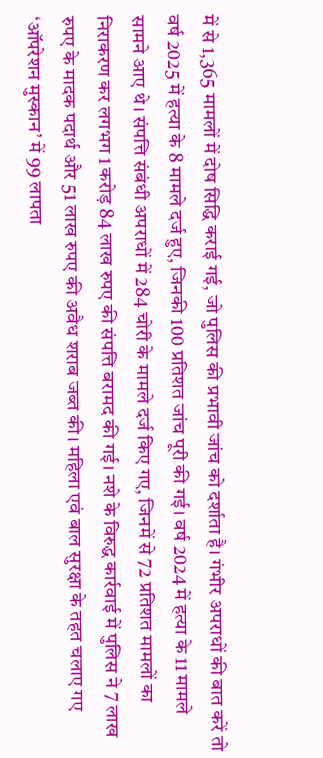में से 1,365 मामलों में दोष सिद्धि कराई गई, जो पुलिस की प्रभावी जांच को दर्शाता है। गंभीर अपराधों की बात करें तो वर्ष 2025 में हत्या के 8 मामले दर्ज हुए, जिनकी 100 प्रतिशत जांच पूरी की गई। वर्ष 2024 में हत्या के 11 मामले सामने आए थे। संपत्ति संबंधी अपराधों में 284 चोरी के मामले दर्ज किए गए, जिनमें से 72 प्रतिशत मामलों का निराकरण कर लगभग 1 करोड़ 84 लाख रुपए की संपत्ति बरामद की गई। नशे के विरुद्ध कार्रवाई में पुलिस ने 7 लाख रुपए के मादक पदार्थ और 51 लाख रुपए की अवैध शराब जब्त की। महिला एवं बाल सुरक्षा के तहत चलाए गए ‘ऑपरेशन मुस्कान’ में 99 लापता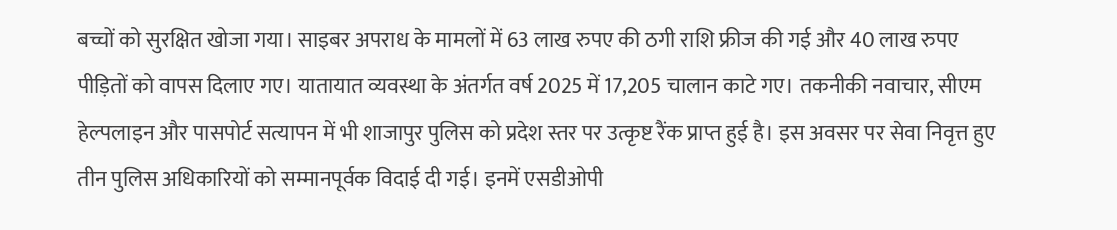बच्चों को सुरक्षित खोजा गया। साइबर अपराध के मामलों में 63 लाख रुपए की ठगी राशि फ्रीज की गई और 40 लाख रुपए पीड़ितों को वापस दिलाए गए। यातायात व्यवस्था के अंतर्गत वर्ष 2025 में 17,205 चालान काटे गए। तकनीकी नवाचार, सीएम हेल्पलाइन और पासपोर्ट सत्यापन में भी शाजापुर पुलिस को प्रदेश स्तर पर उत्कृष्ट रैंक प्राप्त हुई है। इस अवसर पर सेवा निवृत्त हुए तीन पुलिस अधिकारियों को सम्मानपूर्वक विदाई दी गई। इनमें एसडीओपी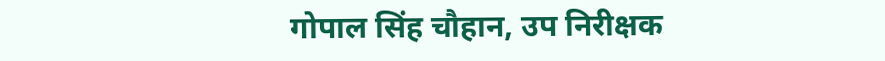गोपाल सिंह चौहान, उप निरीक्षक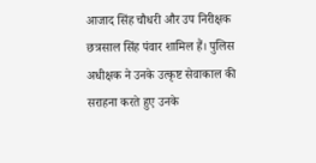आजाद सिंह चौधरी और उप निरीक्षक छत्रसाल सिंह पंवार शामिल हैं। पुलिस अधीक्षक ने उनके उत्कृष्ट सेवाकाल की सराहना करते हुए उनके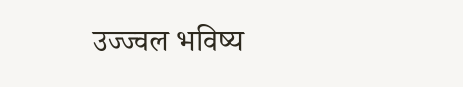उज्ज्वल भविष्य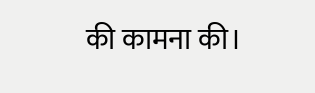की कामना की।